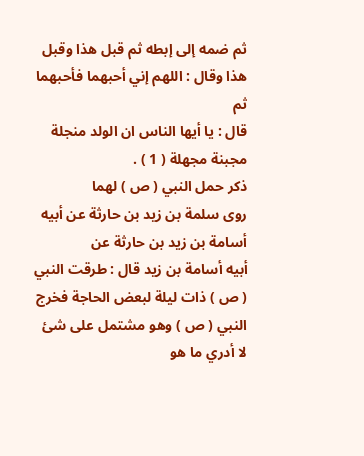ثم ضمه إلى إبطه ثم قبل هذا وقبل هذا وقال : اللهم إني أحبهما فأحبهما ثم
قال : يا أيها الناس ان الولد منجلة مجبنة مجهلة ( 1 ) .
ذكر حمل النبي ( ص ) لهما
روى سلمة بن زيد بن حارثة عن أبيه أسامة بن زيد بن حارثة عن
أبيه أسامة بن زيد قال : طرقت النبي ( ص ) ذات ليلة لبعض الحاجة فخرج
النبي ( ص ) وهو مشتمل على شئ لا أدري ما هو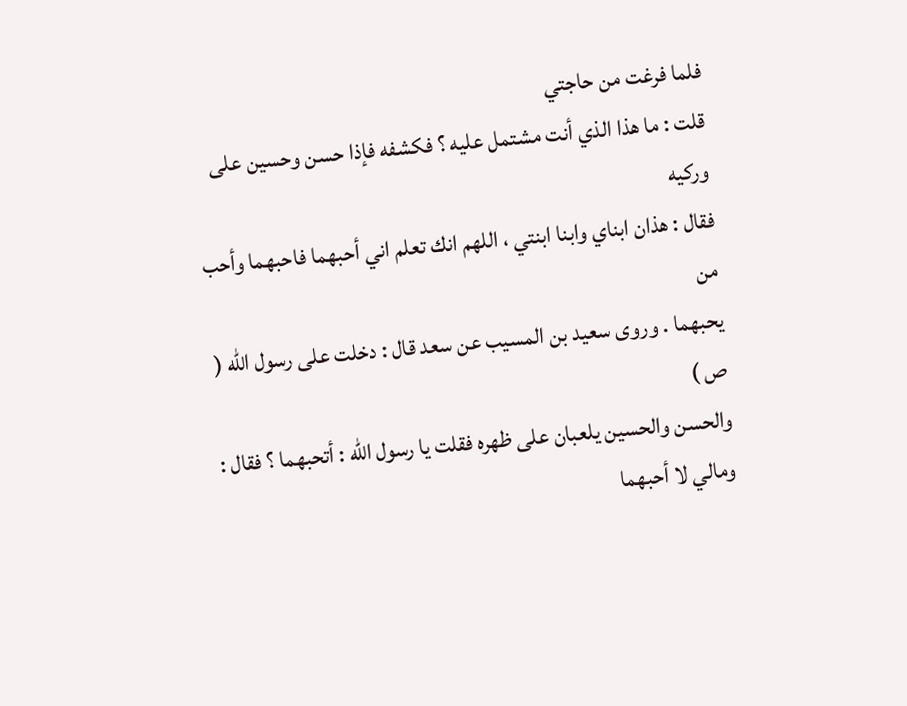فلما فرغت من حاجتي
قلت : ما هذا الذي أنت مشتمل عليه ؟ فكشفه فإذا حسن وحسين على وركيه
فقال : هذان ابناي وابنا ابنتي ، اللهم انك تعلم اني أحبهما فاحبهما وأحب من
يحبهما . وروى سعيد بن المسيب عن سعد قال : دخلت على رسول الله ( ص )
والحسن والحسين يلعبان على ظهره فقلت يا رسول الله : أتحبهما ؟ فقال :
ومالي لا أحبهما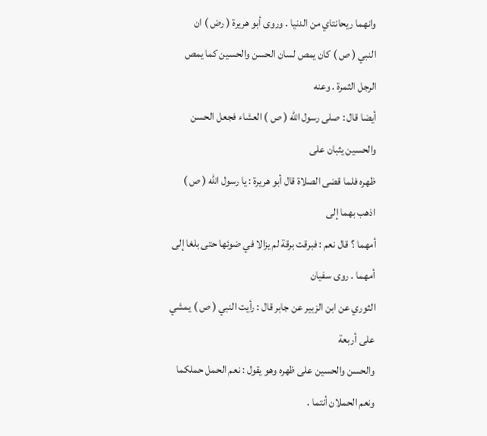وانهما ريحانتاي من الدنيا . وروى أبو هريرة ( رض ) ان
النبي ( ص ) كان يمص لسان الحسن والحسين كما يمص الرجل الثمرة . وعنه
أيضا قال : صلى رسول الله ( ص ) العشاء فجعل الحسن والحسين يثبان على
ظهره فلما قضى الصلاة قال أبو هريرة : يا رسول الله ( ص ) اذهب بهما إلى
أمهما ؟ قال نعم : فبرقت برقة لم يزالا في ضوئها حتى بلغا إلى أمهما . روى سفيان
الثوري عن ابن الزبير عن جابر قال : رأيت النبي ( ص ) يمشي على أربعة
والحسن والحسين على ظهره وهو يقول : نعم الحمل حملكما ونعم الحملان أنتما .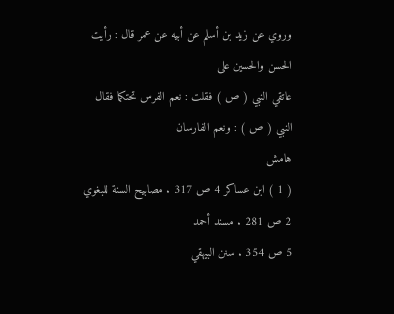وروي عن زيد بن أسلم عن أبيه عن عمر قال : رأيت الحسن والحسين على
عاتقي النبي ( ص ) فقلت : نعم الفرس تحتكما فقال النبي ( ص ) : ونعم الفارسان
هامش
( 1 ) ابن عساكر 4 ص 317 . مصابيح السنة للبغوي 2 ص 281 . مسند أحمد
5 ص 354 . سنن البيهقي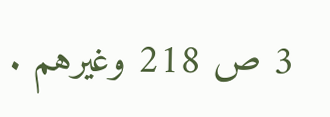3 ص 218 وغيرهم .